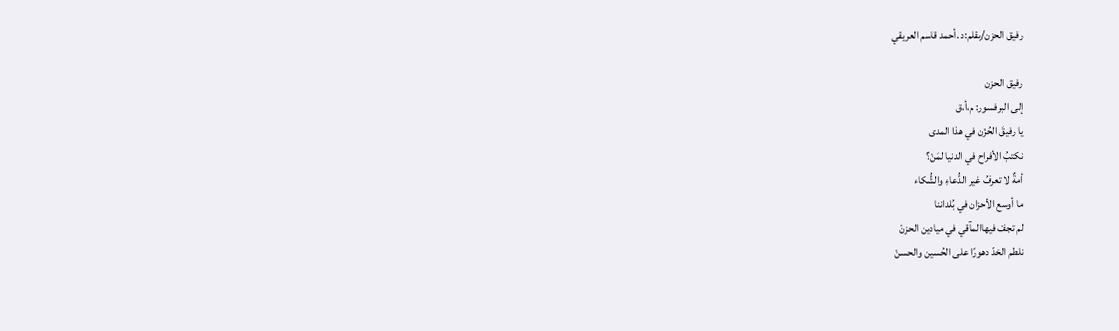رفيق الحزن/بقلم:د .أحمد قاسم العريقي

رفيق الحزن
إلى البرفسور: م،أ،ق
يا رفيقَ الحُزْن في هذا المدى
نكتبُ الأفراح في الدنيا لمَنْ؟
أمةٌ لا تعرفُ غير الدُّعاءِ والشُّكاء
ما أوسع الأحزان في بُلداننا
لم تجفْ فيهاالمآقي في ميادين الحزنْ
نلطم الخدّ دهورًا على الحُسين والحسنْ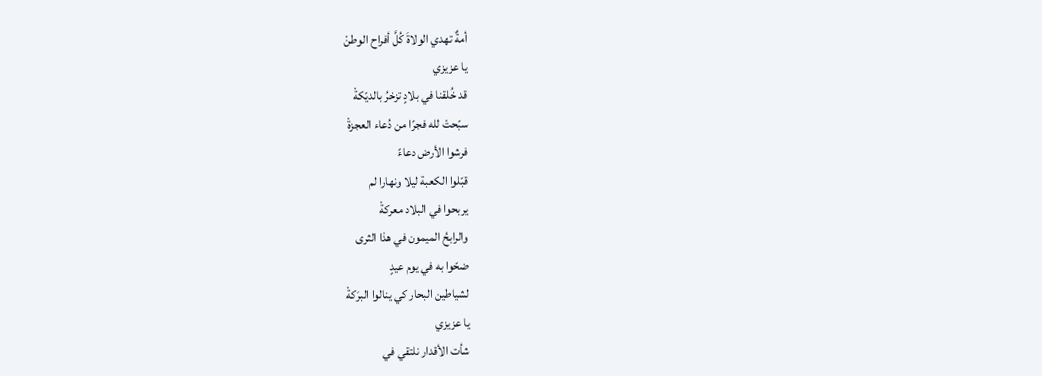أمةٌ تهدي الولاةَ كُلَّ أفراح الوطنْ
يا عزيزي
قد خُلقنا في بلادٍ تزخرُ بالديّكةْ
سبّحتْ لله فجرًا من دُعاء العجزةْ
فرشوا الأرض دعاءً
قبّلوا الكعبة ليلا ونهارا لم
يربحوا في البلاد معركةْ
والرابحُ الميمون في هذا الثرى
ضحّوا به في يوم عيدٍ
لشياطين البحار كي ينالوا البرَكةْ
يا عزيزي
شأت الأقدار نلتقي في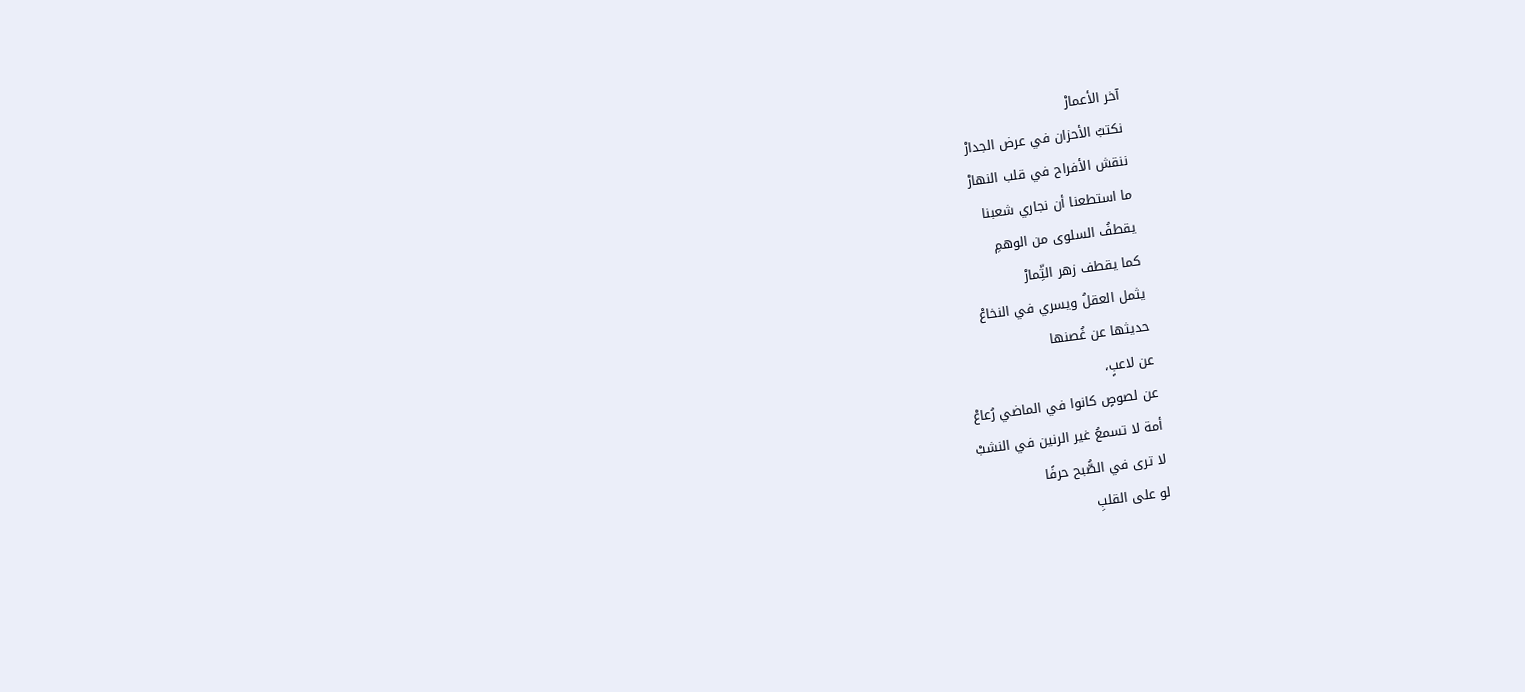آخر الأعمارْ
نكتبُ الأحزان في عرض الجدارْ
ننقش الأفراح في قلب النهارْ
ما استطعنا أن نجاري شعبنا
يقطفُ السلوى من الوهمِ
كما يقطف زهر الثِّمارْ
يثمل العقلُ ويسري في النخاعْ
حديثها عن غُصنها
عن لاعبٍ،
عن لصوصٍ كانوا في الماضي رُعاعْ
أمة لا تسمعُ غير الرنين في النشبْ
لا ترى في الصُّبح حرفًا
لو على القلبِ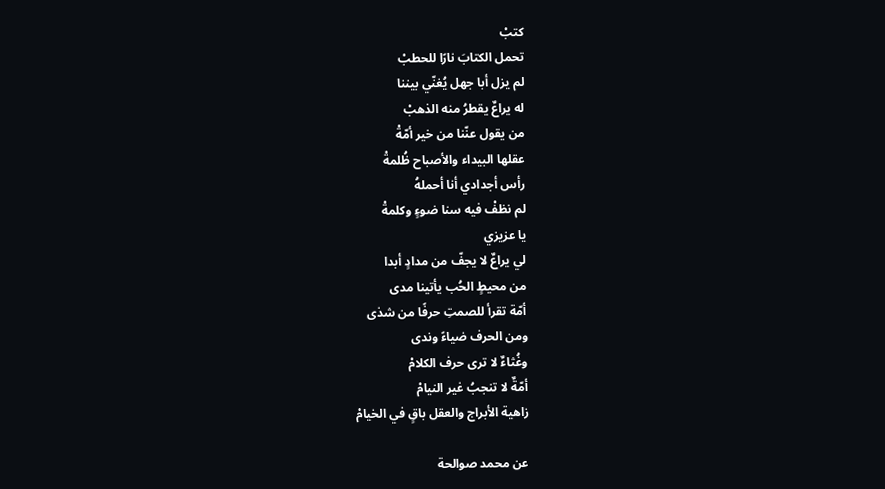كتبْ
تحمل الكتابَ نارًا للحطبْ
لم يزل أبا جهل يُغنّي بيننا
له يراعٌ يقطرُ منه الذهبْ
من يقول عنّنا من خير أمّةْ
عقلها البيداء والأصباح ظُلمةْ
رأس أجدادي أنا أحملهُ
لم نظفْ فيه سنا ضوءٍ وكلمةْ
يا عزيزي
لي يراعٌ لا يجفّ من مدادٍ أبدا
من محيطٍ الحُب يأتينا مدى
أمّة تقرأ للصمتِ حرفًا من شذى
ومن الحرف ضياءً وندى
وغُثاءٌ لا ترى حرف الكلامْ
أمّةٌ لا تنجبُ غير النيامْ
زاهية الأبراج والعقل باقٍ في الخيامْ

عن محمد صوالحة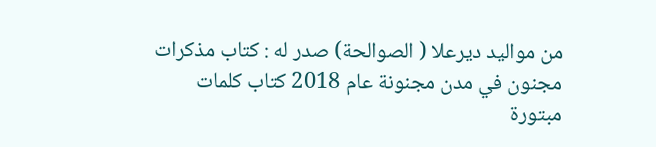من مواليد ديرعلا ( الصوالحة) صدر له : كتاب مذكرات مجنون في مدن مجنونة عام 2018 كتاب كلمات مبتورة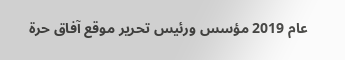عام 2019 مؤسس ورئيس تحرير موقع آفاق حرة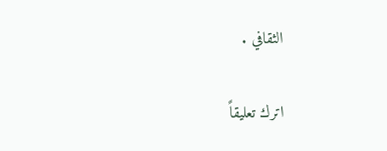الثقافي .

اترك تعليقاً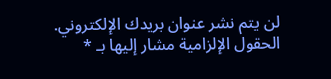لن يتم نشر عنوان بريدك الإلكتروني. الحقول الإلزامية مشار إليها بـ *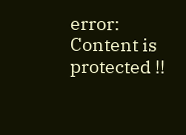error: Content is protected !!